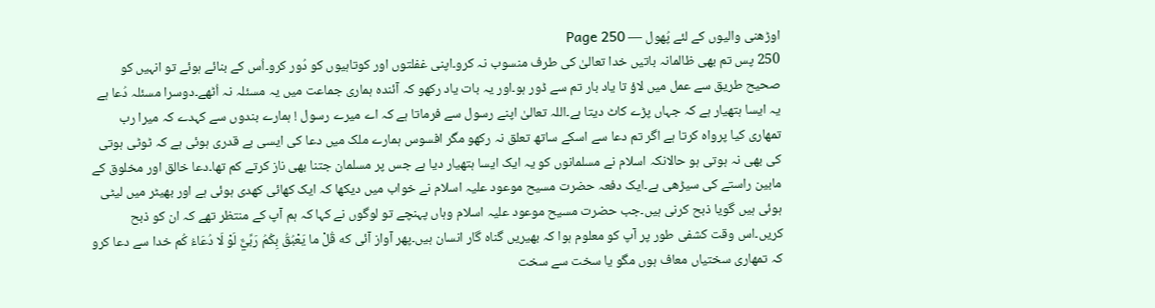اوڑھنی والیوں کے لئے پُھول — Page 250
250 پس تم بھی ظالمانہ باتیں خدا تعالیٰ کی طرف منسوب نہ کرو۔اپنی غفلتوں اور کوتاہیوں کو دُور کرو۔اُس کے بنائے ہوئے تو انہیں کو صحیح طریق سے عمل میں لاؤ تا یاد بار تم سے ڈور ہو۔اور یہ بات یاد رکھو کہ آئندہ ہماری جماعت میں یہ مسئلہ نہ اُٹھے۔دوسرا مسئلہ دُعا ہے یہ ایسا ہتھیار ہے کہ جہاں پڑے کاٹ دیتا ہے۔اللہ تعالیٰ اپنے رسول سے فرماتا ہے کہ اے میرے رسول ! ہمارے بندوں سے کہدے کہ میرا رب تمھاری کیا پرواہ کرتا ہے اگر تم دعا سے اسکے ساتھ تعلق نہ رکھو مگر افسوس ہمارے ملک میں دعا کی ایسی بے قدری ہوئی ہے کہ ٹوٹی ہوتی کی بھی نہ ہوتی ہو حالانکہ اسلام نے مسلمانوں کو یہ ایک ایسا ہتھیار دیا ہے جس پر مسلمان جتنا بھی ناز کرتے کم تھا۔دعا خالق اور مخلوق کے مابین راستے کی سیڑھی ہے۔ایک دفعہ حضرت مسیح موعود علیہ اسلام نے خواب میں دیکھا کہ ایک کھائی کھدی ہوئی ہے اور بھیٹر میں لیٹی ہوئی ہیں گویا ذبح کرنی ہیں۔جب حضرت مسیح موعود علیہ اسلام وہاں پہنچے تو لوگوں نے کہا کہ ہم آپ کے منتظر تھے کہ ان کو ذبح کریں۔اس وقت کشفی طور پر آپ کو معلوم ہوا کہ بھیریں گناہ گار انسان ہیں۔پھر آواز آئی که قُلْ ما يَعْبُقُ بِكُمُ رَبِّيٌّ لَوْ لَا دُعَاءُ كُم خدا سے دعا کرو کہ تمھاری سختیاں معاف ہوں مگو یا سخت سے سخت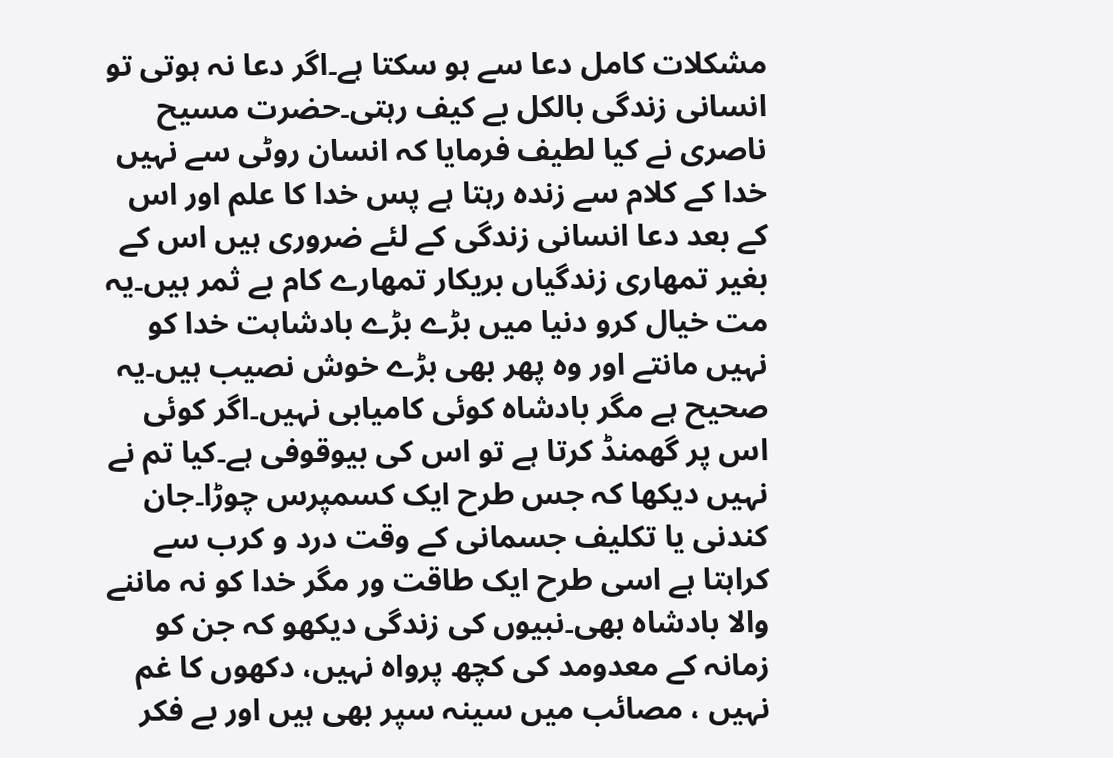مشکلات کامل دعا سے ہو سکتا ہے۔اگر دعا نہ ہوتی تو انسانی زندگی بالکل بے کیف رہتی۔حضرت مسیح ناصری نے کیا لطیف فرمایا کہ انسان روٹی سے نہیں خدا کے کلام سے زندہ رہتا ہے پس خدا کا علم اور اس کے بعد دعا انسانی زندگی کے لئے ضروری ہیں اس کے بغیر تمھاری زندگیاں بریکار تمھارے کام بے ثمر ہیں۔یہ مت خیال کرو دنیا میں بڑے بڑے بادشاہت خدا کو نہیں مانتے اور وہ پھر بھی بڑے خوش نصیب ہیں۔یہ صحیح ہے مگر بادشاہ کوئی کامیابی نہیں۔اگر کوئی اس پر گھمنڈ کرتا ہے تو اس کی بیوقوفی ہے۔کیا تم نے نہیں دیکھا کہ جس طرح ایک کسمپرس چوڑا۔جان کندنی یا تکلیف جسمانی کے وقت درد و کرب سے کراہتا ہے اسی طرح ایک طاقت ور مگر خدا کو نہ ماننے والا بادشاہ بھی۔نبیوں کی زندگی دیکھو کہ جن کو زمانہ کے معدومد کی کچھ پرواہ نہیں، دکھوں کا غم نہیں ، مصائب میں سینہ سپر بھی ہیں اور بے فکر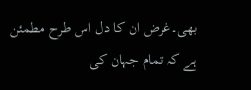بھی۔غرض ان کا دل اس طرح مطمئن ہے کہ تمام جہان کی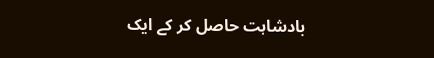بادشاہت حاصل کر کے ایک